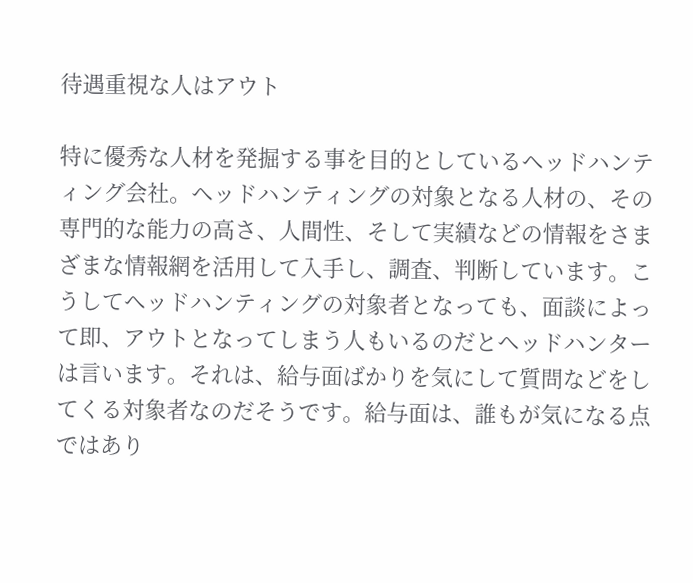待遇重視な人はアウト

特に優秀な人材を発掘する事を目的としているヘッドハンティング会社。ヘッドハンティングの対象となる人材の、その専門的な能力の高さ、人間性、そして実績などの情報をさまざまな情報網を活用して入手し、調査、判断しています。こうしてヘッドハンティングの対象者となっても、面談によって即、アウトとなってしまう人もいるのだとヘッドハンターは言います。それは、給与面ばかりを気にして質問などをしてくる対象者なのだそうです。給与面は、誰もが気になる点ではあり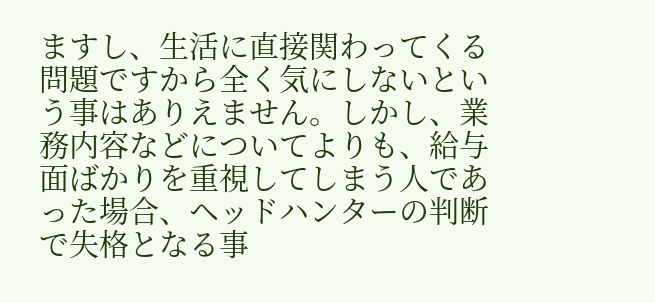ますし、生活に直接関わってくる問題ですから全く気にしないという事はありえません。しかし、業務内容などについてよりも、給与面ばかりを重視してしまう人であった場合、ヘッドハンターの判断で失格となる事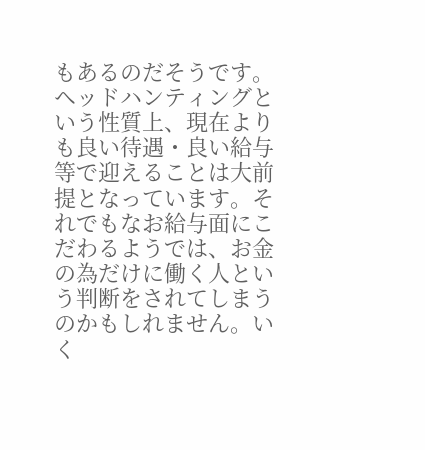もあるのだそうです。ヘッドハンティングという性質上、現在よりも良い待遇・良い給与等で迎えることは大前提となっています。それでもなお給与面にこだわるようでは、お金の為だけに働く人という判断をされてしまうのかもしれません。いく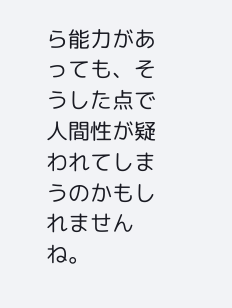ら能力があっても、そうした点で人間性が疑われてしまうのかもしれませんね。